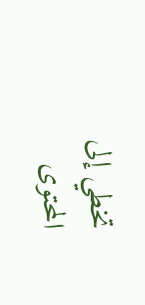تخطي إلى المحتوى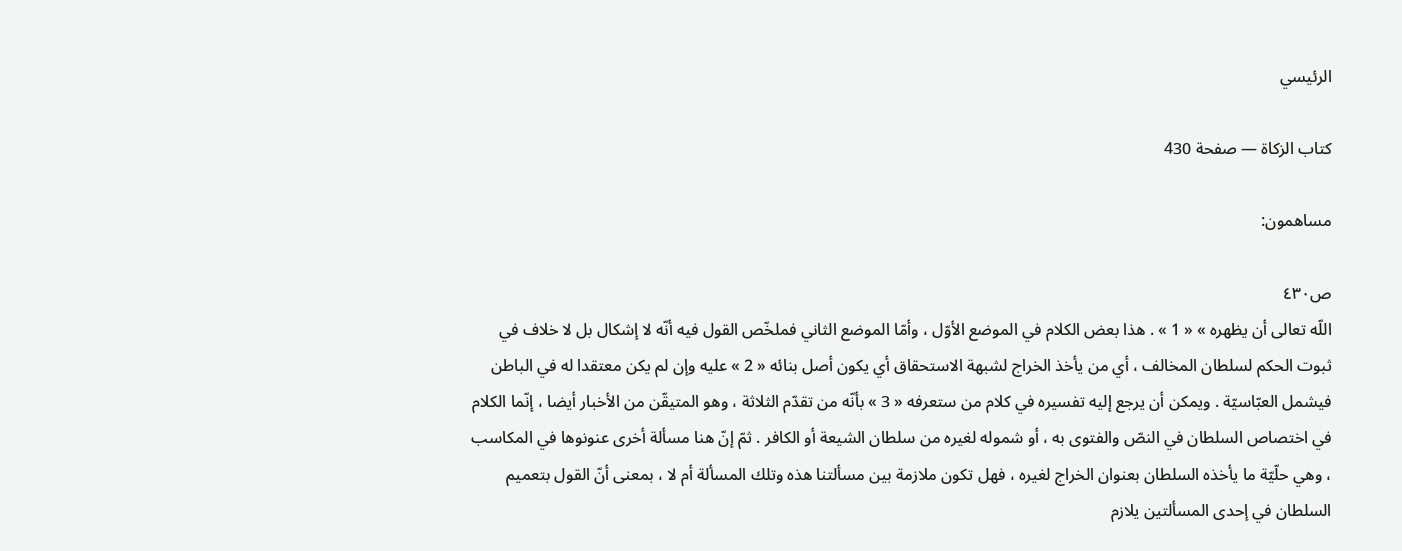الرئيسي

كتاب الزكاة — صفحة 430

مساهمون:

ص٤٣٠
اللّه تعالى أن يظهره » « 1 » . هذا بعض الكلام في الموضع الأوّل ، وأمّا الموضع الثاني فملخّص القول فيه أنّه لا إشكال بل لا خلاف في ثبوت الحكم لسلطان المخالف ، أي من يأخذ الخراج لشبهة الاستحقاق أي يكون أصل بنائه « 2 » عليه وإن لم يكن معتقدا له في الباطن فيشمل العبّاسيّة . ويمكن أن يرجع إليه تفسيره في كلام من ستعرفه « 3 » بأنّه من تقدّم الثلاثة ، وهو المتيقّن من الأخبار أيضا ، إنّما الكلام في اختصاص السلطان في النصّ والفتوى به ، أو شموله لغيره من سلطان الشيعة أو الكافر . ثمّ إنّ هنا مسألة أخرى عنونوها في المكاسب ، وهي حلّيّة ما يأخذه السلطان بعنوان الخراج لغيره ، فهل تكون ملازمة بين مسألتنا هذه وتلك المسألة أم لا ، بمعنى أنّ القول بتعميم السلطان في إحدى المسألتين يلازم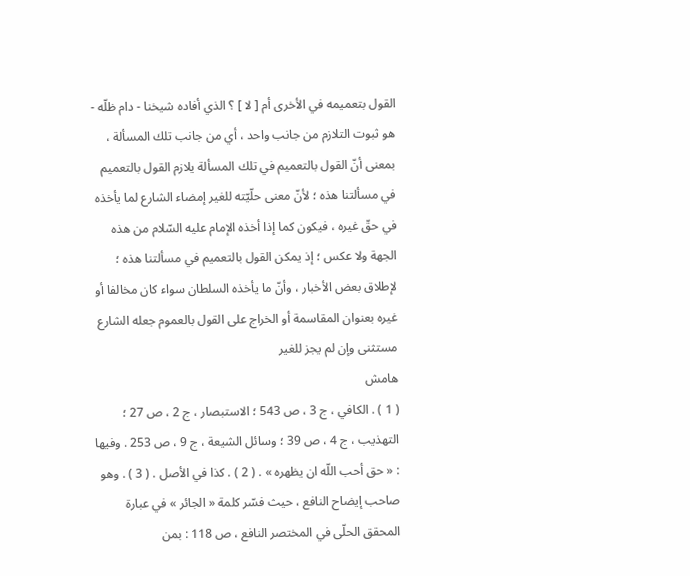القول بتعميمه في الأخرى أم [ لا ] ؟ الذي أفاده شيخنا - دام ظلّه - هو ثبوت التلازم من جانب واحد ، أي من جانب تلك المسألة ، بمعنى أنّ القول بالتعميم في تلك المسألة يلازم القول بالتعميم في مسألتنا هذه ؛ لأنّ معنى حلّيّته للغير إمضاء الشارع لما يأخذه في حقّ غيره ، فيكون كما إذا أخذه الإمام عليه السّلام من هذه الجهة ولا عكس ؛ إذ يمكن القول بالتعميم في مسألتنا هذه ؛ لإطلاق بعض الأخبار ، وأنّ ما يأخذه السلطان سواء كان مخالفا أو غيره بعنوان المقاسمة أو الخراج على القول بالعموم جعله الشارع مستثنى وإن لم يجز للغير
هامش
( 1 ) . الكافي ، ج 3 ، ص 543 ؛ الاستبصار ، ج 2 ، ص 27 ؛ التهذيب ، ج 4 ، ص 39 ؛ وسائل الشيعة ، ج 9 ، ص 253 . وفيها : « حق أحب اللّه ان يظهره » . ( 2 ) . كذا في الأصل . ( 3 ) . وهو صاحب إيضاح النافع ، حيث فسّر كلمة « الجائر » في عبارة المحقق الحلّى في المختصر النافع ، ص 118 : بمن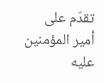تقدّم على أمير المؤمنين عليه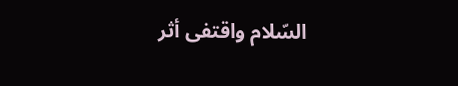السّلام واقتفى أثر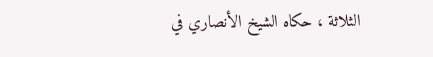الثلاثة ، حكاه الشيخ الأنصاري في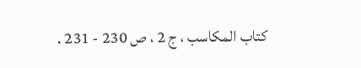كتاب المكاسب ، ج 2 ، ص 230 - 231 .